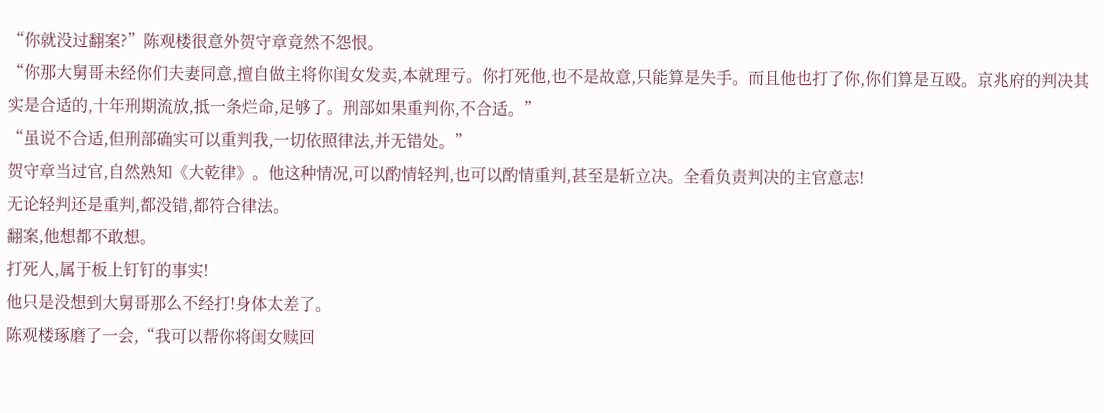“你就没过翻案?”陈观楼很意外贺守章竟然不怨恨。
“你那大舅哥未经你们夫妻同意,擅自做主将你闺女发卖,本就理亏。你打死他,也不是故意,只能算是失手。而且他也打了你,你们算是互殴。京兆府的判决其实是合适的,十年刑期流放,抵一条烂命,足够了。刑部如果重判你,不合适。”
“虽说不合适,但刑部确实可以重判我,一切依照律法,并无错处。”
贺守章当过官,自然熟知《大乾律》。他这种情况,可以酌情轻判,也可以酌情重判,甚至是斩立决。全看负责判决的主官意志!
无论轻判还是重判,都没错,都符合律法。
翻案,他想都不敢想。
打死人,属于板上钉钉的事实!
他只是没想到大舅哥那么不经打!身体太差了。
陈观楼琢磨了一会,“我可以帮你将闺女赎回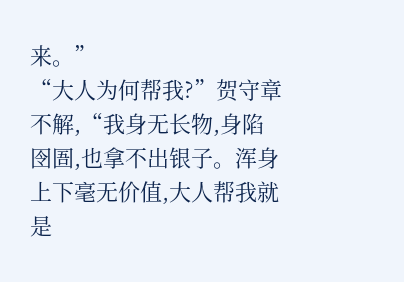来。”
“大人为何帮我?”贺守章不解,“我身无长物,身陷囹圄,也拿不出银子。浑身上下毫无价值,大人帮我就是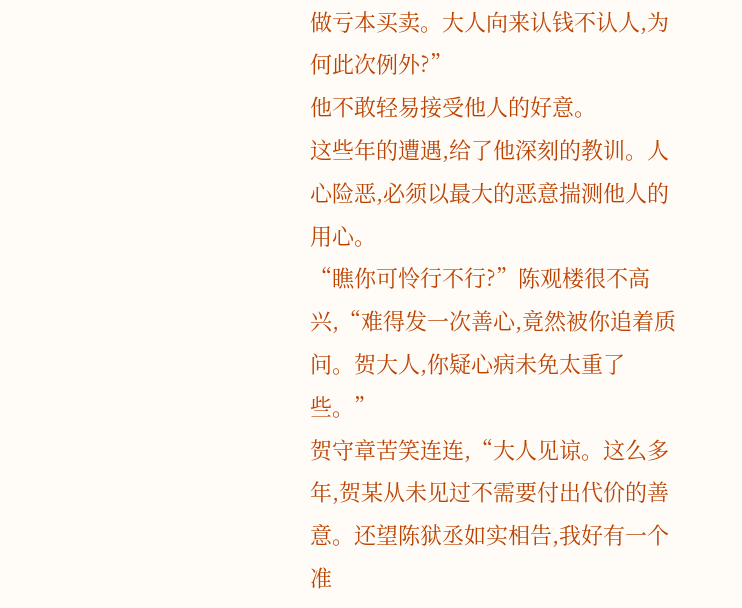做亏本买卖。大人向来认钱不认人,为何此次例外?”
他不敢轻易接受他人的好意。
这些年的遭遇,给了他深刻的教训。人心险恶,必须以最大的恶意揣测他人的用心。
“瞧你可怜行不行?”陈观楼很不高兴,“难得发一次善心,竟然被你追着质问。贺大人,你疑心病未免太重了些。”
贺守章苦笑连连,“大人见谅。这么多年,贺某从未见过不需要付出代价的善意。还望陈狱丞如实相告,我好有一个准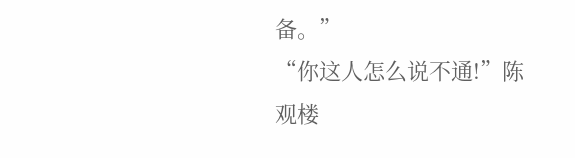备。”
“你这人怎么说不通!”陈观楼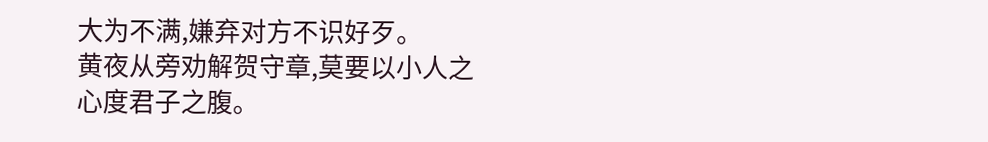大为不满,嫌弃对方不识好歹。
黄夜从旁劝解贺守章,莫要以小人之心度君子之腹。